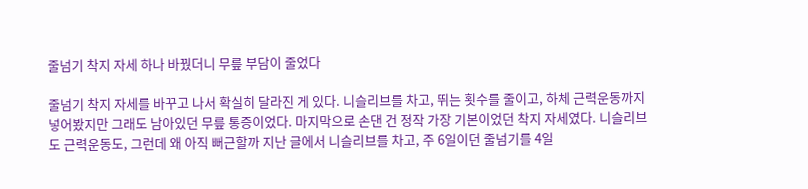줄넘기 착지 자세 하나 바꿨더니 무릎 부담이 줄었다

줄넘기 착지 자세를 바꾸고 나서 확실히 달라진 게 있다. 니슬리브를 차고, 뛰는 횟수를 줄이고, 하체 근력운동까지 넣어봤지만 그래도 남아있던 무릎 통증이었다. 마지막으로 손댄 건 정작 가장 기본이었던 착지 자세였다. 니슬리브도 근력운동도, 그런데 왜 아직 뻐근할까 지난 글에서 니슬리브를 차고, 주 6일이던 줄넘기를 4일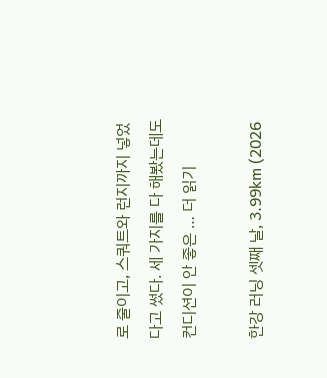로 줄이고, 스쿼트와 런지까지 넣었다고 썼다. 세 가지를 다 해봤는데도 컨디션이 안 좋은 … 더 읽기

한강 러닝 셋째 날, 3.99km (2026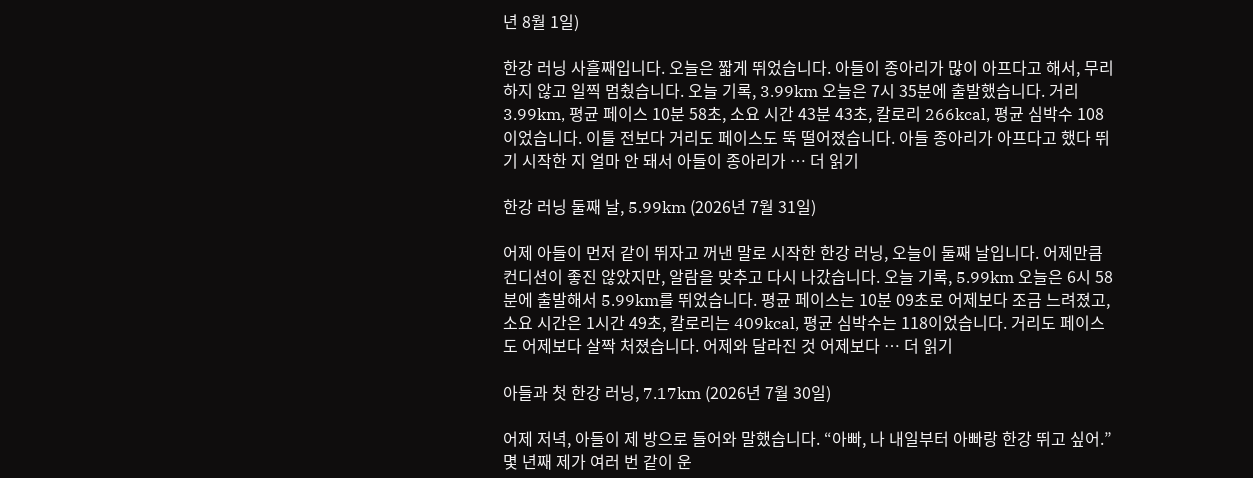년 8월 1일)

한강 러닝 사흘째입니다. 오늘은 짧게 뛰었습니다. 아들이 종아리가 많이 아프다고 해서, 무리하지 않고 일찍 멈췄습니다. 오늘 기록, 3.99km 오늘은 7시 35분에 출발했습니다. 거리 3.99km, 평균 페이스 10분 58초, 소요 시간 43분 43초, 칼로리 266kcal, 평균 심박수 108이었습니다. 이틀 전보다 거리도 페이스도 뚝 떨어졌습니다. 아들 종아리가 아프다고 했다 뛰기 시작한 지 얼마 안 돼서 아들이 종아리가 … 더 읽기

한강 러닝 둘째 날, 5.99km (2026년 7월 31일)

어제 아들이 먼저 같이 뛰자고 꺼낸 말로 시작한 한강 러닝, 오늘이 둘째 날입니다. 어제만큼 컨디션이 좋진 않았지만, 알람을 맞추고 다시 나갔습니다. 오늘 기록, 5.99km 오늘은 6시 58분에 출발해서 5.99km를 뛰었습니다. 평균 페이스는 10분 09초로 어제보다 조금 느려졌고, 소요 시간은 1시간 49초, 칼로리는 409kcal, 평균 심박수는 118이었습니다. 거리도 페이스도 어제보다 살짝 처졌습니다. 어제와 달라진 것 어제보다 … 더 읽기

아들과 첫 한강 러닝, 7.17km (2026년 7월 30일)

어제 저녁, 아들이 제 방으로 들어와 말했습니다. “아빠, 나 내일부터 아빠랑 한강 뛰고 싶어.” 몇 년째 제가 여러 번 같이 운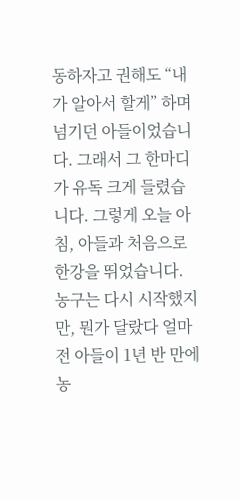동하자고 권해도 “내가 알아서 할게” 하며 넘기던 아들이었습니다. 그래서 그 한마디가 유독 크게 들렸습니다. 그렇게 오늘 아침, 아들과 처음으로 한강을 뛰었습니다. 농구는 다시 시작했지만, 뭔가 달랐다 얼마 전 아들이 1년 반 만에 농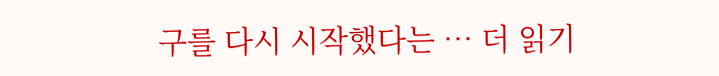구를 다시 시작했다는 … 더 읽기